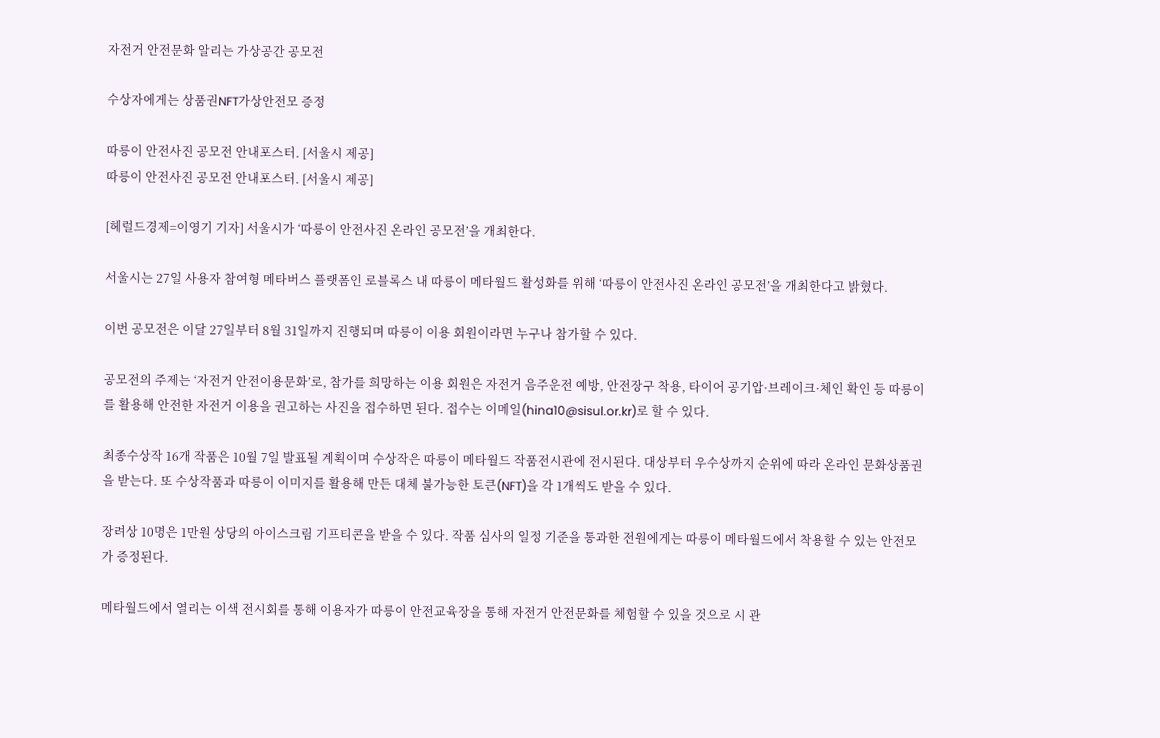자전거 안전문화 알리는 가상공간 공모전

수상자에게는 상품권NFT가상안전모 증정

따릉이 안전사진 공모전 안내포스터. [서울시 제공]
따릉이 안전사진 공모전 안내포스터. [서울시 제공]

[헤럴드경제=이영기 기자] 서울시가 ‘따릉이 안전사진 온라인 공모전’을 개최한다.

서울시는 27일 사용자 참여형 메타버스 플랫폼인 로블록스 내 따릉이 메타월드 활성화를 위해 ‘따릉이 안전사진 온라인 공모전’을 개최한다고 밝혔다.

이번 공모전은 이달 27일부터 8월 31일까지 진행되며 따릉이 이용 회원이라면 누구나 참가할 수 있다.

공모전의 주제는 ‘자전거 안전이용문화’로, 참가를 희망하는 이용 회원은 자전거 음주운전 예방, 안전장구 착용, 타이어 공기압·브레이크·체인 확인 등 따릉이를 활용해 안전한 자전거 이용을 권고하는 사진을 접수하면 된다. 접수는 이메일(hina10@sisul.or.kr)로 할 수 있다.

최종수상작 16개 작품은 10월 7일 발표될 계획이며 수상작은 따릉이 메타월드 작품전시관에 전시된다. 대상부터 우수상까지 순위에 따라 온라인 문화상품권을 받는다. 또 수상작품과 따릉이 이미지를 활용해 만든 대체 불가능한 토큰(NFT)을 각 1개씩도 받을 수 있다.

장려상 10명은 1만원 상당의 아이스크림 기프티콘을 받을 수 있다. 작품 심사의 일정 기준을 통과한 전원에게는 따릉이 메타월드에서 착용할 수 있는 안전모가 증정된다.

메타월드에서 열리는 이색 전시회를 통해 이용자가 따릉이 안전교육장을 통해 자전거 안전문화를 체험할 수 있을 것으로 시 관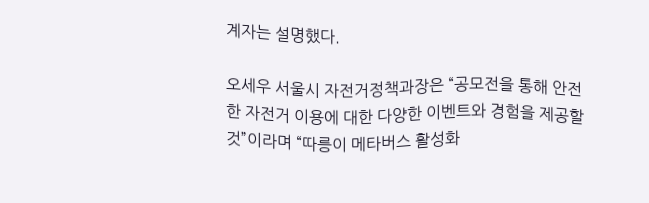계자는 설명했다.

오세우 서울시 자전거정책과장은 “공모전을 통해 안전한 자전거 이용에 대한 다양한 이벤트와 경험을 제공할 것”이라며 “따릉이 메타버스 활성화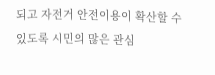되고 자전거 안전이용이 확산할 수 있도록 시민의 많은 관심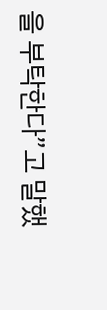을 부탁한다”고 말했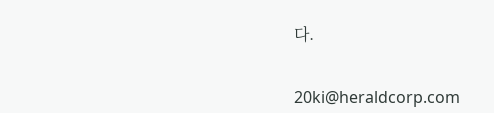다.


20ki@heraldcorp.com